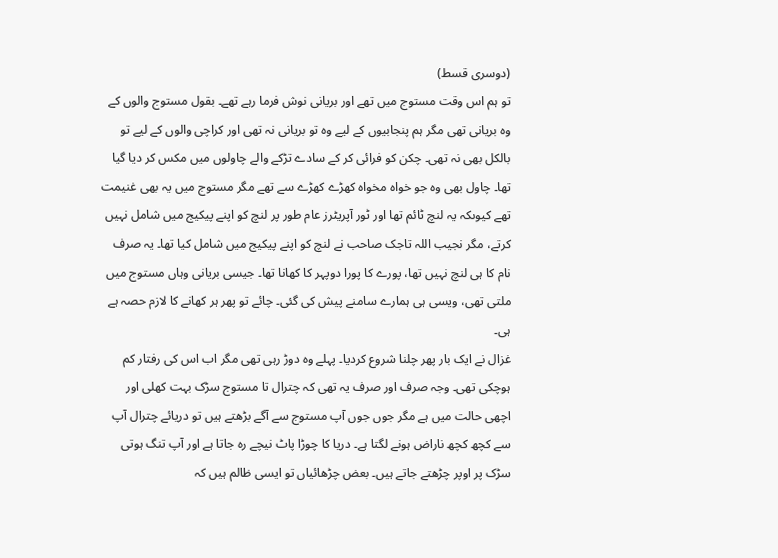(دوسری قسط)
تو ہم اس وقت مستوج میں تھے اور بریانی نوش فرما رہے تھے۔ بقول مستوج والوں کے وہ بریانی تھی مگر ہم پنجابیوں کے لیے وہ تو بریانی نہ تھی اور کراچی والوں کے لیے تو بالکل بھی نہ تھی۔ چکن کو فرائی کر کے سادے تڑکے والے چاولوں میں مکس کر دیا گیا تھا۔ چاول بھی وہ جو خواہ مخواہ کھڑے کھڑے سے تھے مگر مستوج میں یہ بھی غنیمت تھے کیوںکہ یہ لنچ ٹائم تھا اور ٹور آپریٹرز عام طور پر لنچ کو اپنے پیکیج میں شامل نہیں کرتے، مگر نجیب اللہ تاجک صاحب نے لنچ کو اپنے پیکیج میں شامل کیا تھا۔ یہ صرف نام کا ہی لنچ نہیں تھا، پورے کا پورا دوپہر کا کھانا تھا۔ جیسی بریانی وہاں مستوج میں ملتی تھی، ویسی ہی ہمارے سامنے پیش کی گئی۔ چائے تو پھر ہر کھانے کا لازم حصہ ہے ہی۔
غزال نے ایک بار پھر چلنا شروع کردیا۔ پہلے وہ دوڑ رہی تھی مگر اب اس کی رفتار کم ہوچکی تھی۔ وجہ صرف اور صرف یہ تھی کہ چترال تا مستوج سڑک بہت کھلی اور اچھی حالت میں ہے مگر جوں جوں آپ مستوج سے آگے بڑھتے ہیں تو دریائے چترال آپ سے کچھ کچھ ناراض ہونے لگتا ہے۔ دریا کا چوڑا پاٹ نیچے رہ جاتا ہے اور آپ تنگ ہوتی سڑک پر اوپر چڑھتے جاتے ہیں۔ بعض چڑھائیاں تو ایسی ظالم ہیں کہ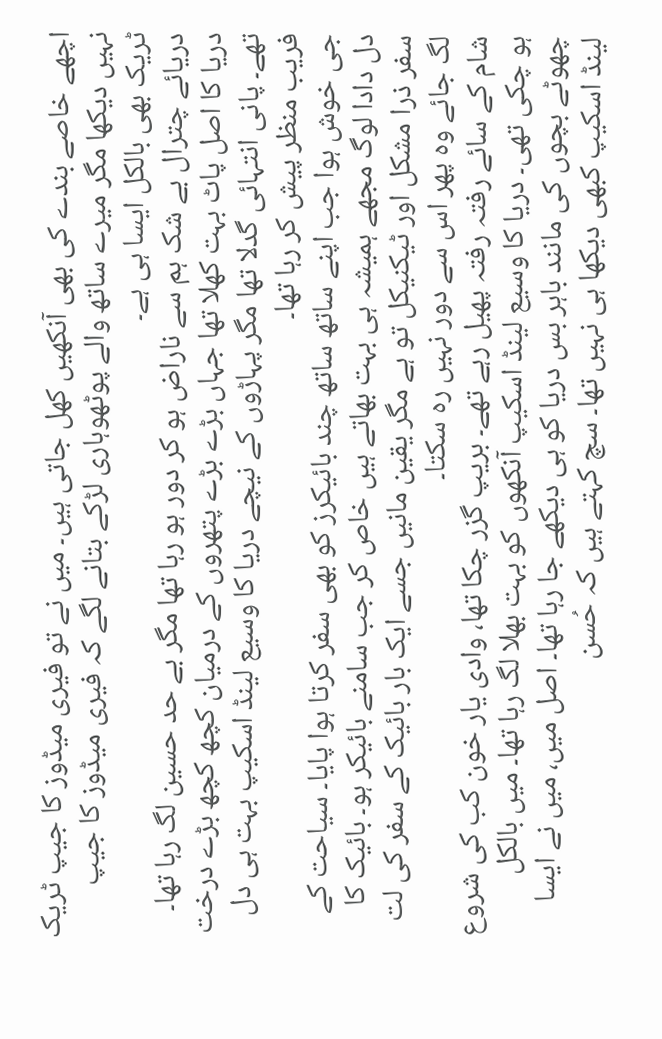اچھے خاصے بندے کی بھی آنکھیں کھل جاتی ہیں۔ میں نے تو فیری میڈوز کا جیپ ٹریک نہیں دیکھا مگر میرے ساتھ والے پوٹھوہاری لڑکے بتانے لگے کہ فیری میڈوز کا جیپ ٹریک بھی بالکل ایسا ہی ہے۔
دریائے چترال بے شک ہم سے ناراض ہو کر دور ہو رہا تھا مگر بے حد حسین لگ رہا تھا۔ دریا کا اصل پاٹ بہت کھلا تھا جہاں بڑے بڑے پتھروں کے درمیان کچھ کچھ بڑے درخت تھے۔ پانی انتہائی گدلا تھا مگر پہاڑوں کے نیچے دریا کا وسیع لینڈ اسکیپ بہت ہی دل فریب منظر پیش کر رہا تھا۔
جی خوش ہوا جب اپنے ساتھ ساتھ چند بائیکرز کو بھی سفر کرتا ہوا پایا۔ سیاحت کے دل دادا لوگ مجھے ہمیشہ ہی بہت بھاتے ہیں خاص کر جب سامنے بائیکر ہو۔ بائیک کا سفر ذرا مشکل اور ٹیکنیکل تو ہے مگر یقین مانیں جسے ایک بار بائیک کے سفر کی لت لگ جائے وہ پھر اس سے دور نہیں رہ سکتا۔
شام کے سائے رفتہ رفتہ پھیل رہے تھے۔ بریپ گزر چکا تھا، وادی یار خون کب کی شروع ہو چکی تھی۔ دریا کا وسیع لینڈ اسکیپ آنکھوں کو بہت بھلا لگ رہا تھا۔ میں بالکل چھوٹے بچوں کی مانند باہر بس دریا کو ہی دیکھے جا رہا تھا۔ اصل میں، میں نے ایسا لینڈ اسکیپ کبھی دیکھا ہی نہیں تھا۔ سچ کہتے ہیں کہ حُسن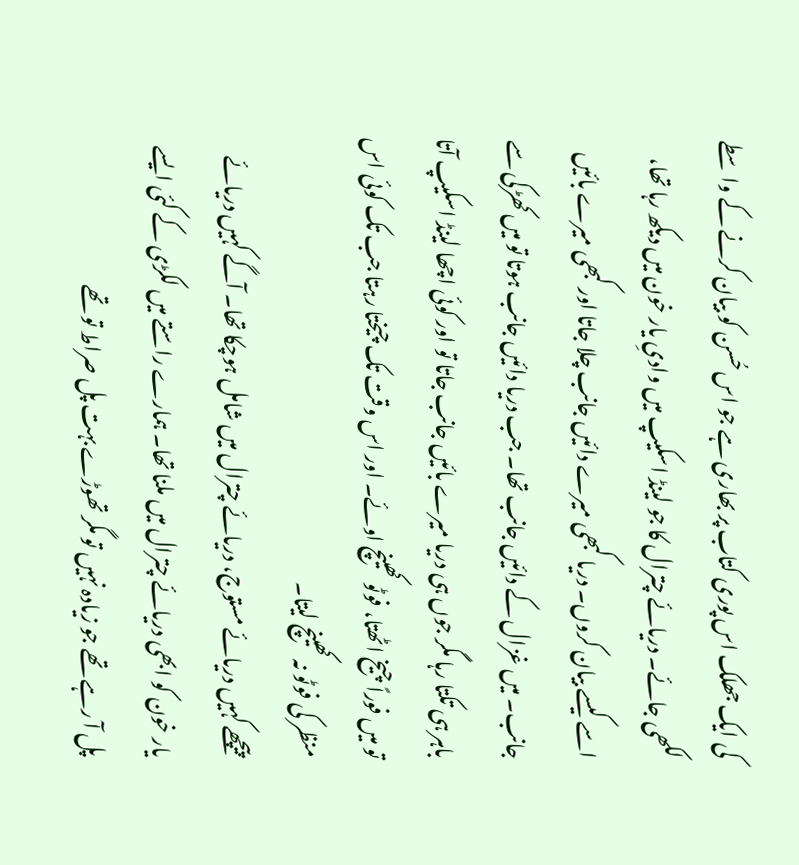کی ایک جھلک اس پوری کتاب پر بھاری ہے جو اس حُسن کو بیان کرنے کے واسطے لکھی جائے۔ دریائے چترال کا جو لینڈ اسکیپ میں وادیِ یار خون میں دیکھ رہا تھا، اسے کیسے بیان کروں۔ دریا کبھی میرے دائیں جانب چلا جاتا اور کبھی میرے بائیں جانب۔ میں غزال کے دائیں جانب تھا۔ جب دریا دائیں جانب ہوتا تو میں کھڑکی سے باہر ہی تکتا رہا مگر جوں ہی دریا میرے بائیں جانب جاتا تو اور کوئی اچھا لینڈ اسکیپ آتا تو میں فوراً چیخ اٹھتا، فوٹو کھینچ اوئے۔ اور اس وقت تک چیختا رہتا جب تک کوئی اس منظر کی فوٹو نہ کھینچ لیتا۔
پیچھے کہیں دریائے مستوج، دریائے چترال میں شامل ہوچکا تھا۔ آگے کہیں دریائے یار خون کو ابھی دریائے چترال میں ملنا تھا۔ ہمارے راستے میں لکڑی کے کئی ایسے پل آ رہے تھے جو زیادہ نہیں تو مگر تھوڑے بہت پل صراط تو تھے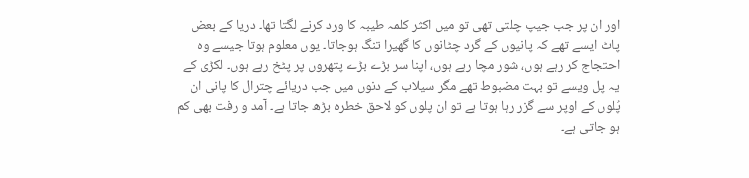اور ان پر جب جیپ چلتی تھی تو میں اکثر کلمہ طیبہ کا ورد کرنے لگتا تھا۔ دریا کے بعض پاٹ ایسے تھے کہ پانیوں کے گرد چٹانوں کا گھیرا تنگ ہوجاتا۔ یوں معلوم ہوتا جیسے وہ احتجاج کر رہے ہوں، شور مچا رہے ہوں، اپنا سر بڑے بڑے پتھروں پر پٹخ رہے ہوں۔ لکڑی کے یہ پل ویسے تو بہت مضبوط تھے مگر سیلاب کے دنوں میں جب دریائے چترال کا پانی ان پُلوں کے اوپر سے گزر رہا ہوتا ہے تو ان پلوں کو لاحق خطرہ بڑھ جاتا ہے۔ آمد و رفت بھی کم ہو جاتی ہے۔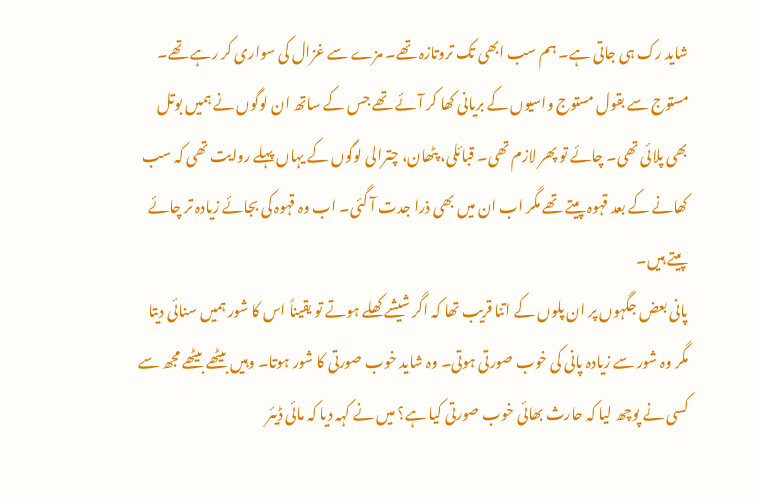شاید رک ہی جاتی ہے۔ ہم سب ابھی تک تروتازہ تھے۔ مزے سے غزال کی سواری کر رہے تھے۔ مستوج سے بقول مستوج واسیوں کے بریانی کھا کر آئے تھے جس کے ساتھ ان لوگوں نے ہمیں بوتل بھی پلائی تھی۔ چائے تو پھر لازم تھی۔ قبائلی، پٹھان، چترالی لوگوں کے یہاں پہلے روایت تھی کہ سب کھانے کے بعد قہوہ پیتے تھے مگر اب ان میں بھی ذرا جدت آ گئی۔ اب وہ قہوہ کی بجائے زیادہ تر چائے پیتے ہیں۔
پانی بعض جگہوں پر ان پلوں کے اتنا قریب تھا کہ اگر شیشے کھلے ہوتے تو یقیناً اس کا شور ہمیں سنائی دیتا مگر وہ شور سے زیادہ پانی کی خوب صورتی ہوتی۔ وہ شاید خوب صورتی کا شور ہوتا۔ وہیں بیٹھے بیٹھے مجھ سے کسی نے پوچھ لیا کہ حارث بھائی خوب صورتی کیا ہے؟ میں نے کہہ دیا کہ مائی ڈیئر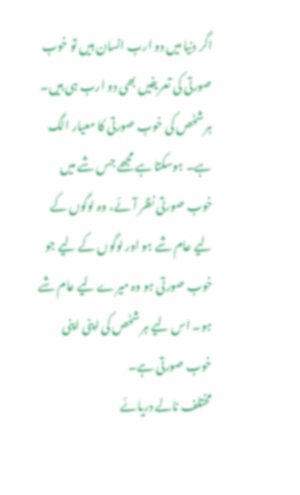اگر دنیا میں دو ارب انسان ہیں تو خوب صورتی کی تعریفیں بھی دو ارب ہی ہیں۔ ہر شخص کی خوب صورتی کا معیار الگ ہے۔ ہوسکتا ہے مجھے جس شے میں خوب صورتی نظر آئے، وہ لوگوں کے لیے عام شے ہو اور لوگوں کے لیے جو خوب صورتی ہو وہ میرے لیے عام شے ہو۔ اس لیے ہر شخص کی اپنی اپنی خوب صورتی ہے۔
مختلف نالے دریائے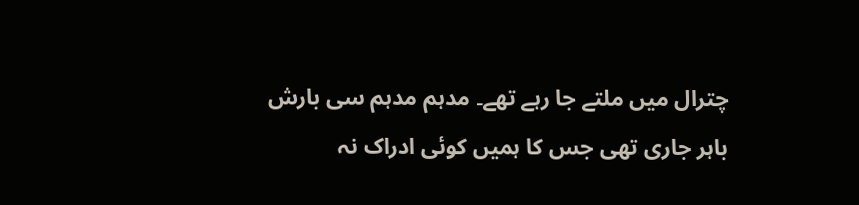چترال میں ملتے جا رہے تھے۔ مدہم مدہم سی بارش باہر جاری تھی جس کا ہمیں کوئی ادراک نہ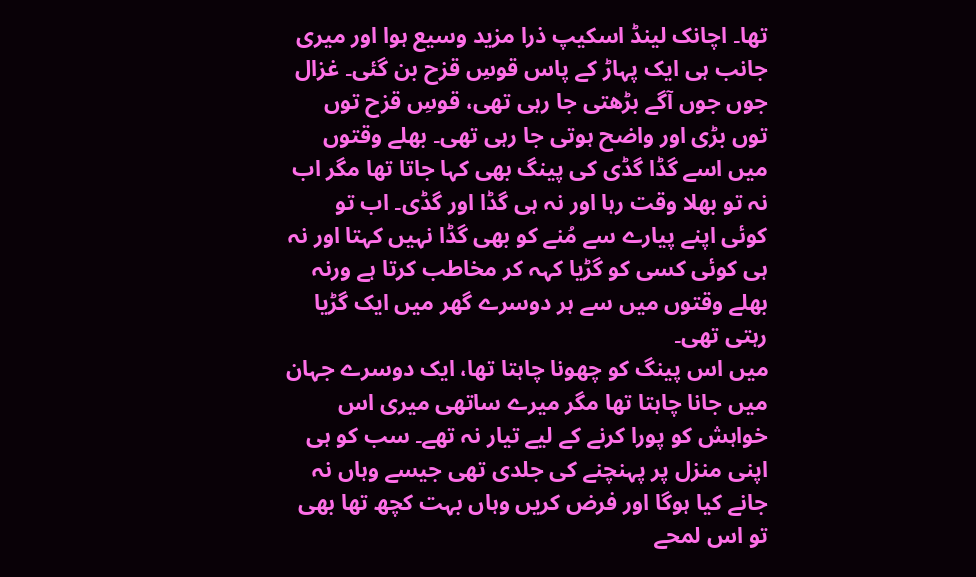تھا۔ اچانک لینڈ اسکیپ ذرا مزید وسیع ہوا اور میری جانب ہی ایک پہاڑ کے پاس قوسِ قزح بن گئی۔ غزال جوں جوں آگے بڑھتی جا رہی تھی، قوسِ قزح توں توں بڑی اور واضح ہوتی جا رہی تھی۔ بھلے وقتوں میں اسے گڈا گڈی کی پینگ بھی کہا جاتا تھا مگر اب نہ تو بھلا وقت رہا اور نہ ہی گڈا اور گڈی۔ اب تو کوئی اپنے پیارے سے مُنے کو بھی گڈا نہیں کہتا اور نہ ہی کوئی کسی کو گڑیا کہہ کر مخاطب کرتا ہے ورنہ بھلے وقتوں میں سے ہر دوسرے گھر میں ایک گڑیا رہتی تھی۔
میں اس پینگ کو چھونا چاہتا تھا، ایک دوسرے جہان میں جانا چاہتا تھا مگر میرے ساتھی میری اس خواہش کو پورا کرنے کے لیے تیار نہ تھے۔ سب کو ہی اپنی منزل پر پہنچنے کی جلدی تھی جیسے وہاں نہ جانے کیا ہوگا اور فرض کریں وہاں بہت کچھ تھا بھی تو اس لمحے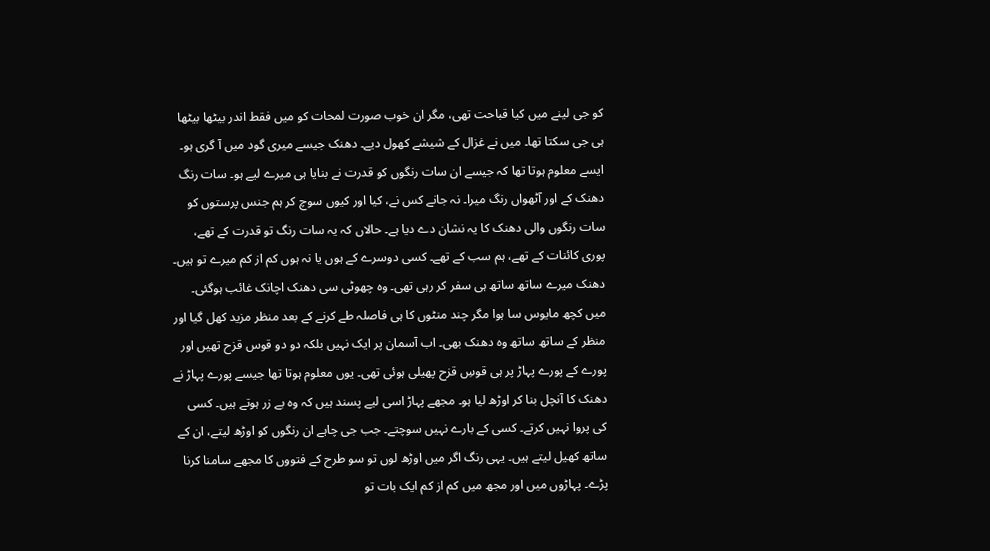کو جی لینے میں کیا قباحت تھی، مگر ان خوب صورت لمحات کو میں فقط اندر بیٹھا بیٹھا ہی جی سکتا تھا۔ میں نے غزال کے شیشے کھول دیے۔ دھنک جیسے میری گود میں آ گری ہو۔ ایسے معلوم ہوتا تھا کہ جیسے ان سات رنگوں کو قدرت نے بنایا ہی میرے لیے ہو۔ سات رنگ دھنک کے اور آٹھواں رنگ میرا۔ نہ جانے کس نے، کیا اور کیوں سوچ کر ہم جنس پرستوں کو سات رنگوں والی دھنک کا یہ نشان دے دیا ہے۔ حالاں کہ یہ سات رنگ تو قدرت کے تھے، پوری کائنات کے تھے، ہم سب کے تھے۔ کسی دوسرے کے ہوں یا نہ ہوں کم از کم میرے تو ہیں۔ دھنک میرے ساتھ ساتھ ہی سفر کر رہی تھی۔ وہ چھوٹی سی دھنک اچانک غائب ہوگئی۔ میں کچھ مایوس سا ہوا مگر چند منٹوں کا ہی فاصلہ طے کرنے کے بعد منظر مزید کھل گیا اور منظر کے ساتھ ساتھ وہ دھنک بھی۔ اب آسمان پر ایک نہیں بلکہ دو دو قوس قزح تھیں اور پورے کے پورے پہاڑ پر ہی قوسِ قزح پھیلی ہوئی تھی۔ یوں معلوم ہوتا تھا جیسے پورے پہاڑ نے دھنک کا آنچل بنا کر اوڑھ لیا ہو۔ مجھے پہاڑ اسی لیے پسند ہیں کہ وہ بے زر ہوتے ہیں۔ کسی کی پروا نہیں کرتے۔ کسی کے بارے نہیں سوچتے۔ جب جی چاہے ان رنگوں کو اوڑھ لیتے، ان کے ساتھ کھیل لیتے ہیں۔ یہی رنگ اگر میں اوڑھ لوں تو سو طرح کے فتووں کا مجھے سامنا کرنا پڑے۔ پہاڑوں میں اور مجھ میں کم از کم ایک بات تو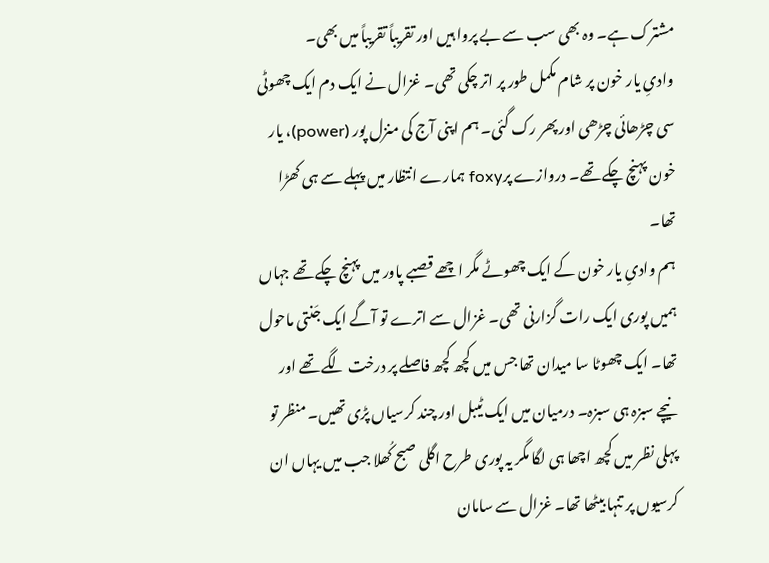مشترک ہے۔ وہ بھی سب سے بے پروا ہیں اور تقریباً تقریباً میں بھی۔
وادیِ یار خون پر شام مکمل طور پر اتر چکی تھی۔ غزال نے ایک دم ایک چھوٹی سی چڑھائی چڑھی اور پھر رک گئی۔ ہم اپنی آج کی منزل پور (power)، یار خون پہنچ چکے تھے۔ دروازے پرfoxy ہمارے انتظار میں پہلے سے ہی کھڑا تھا۔
ہم وادیِ یار خون کے ایک چھوٹے مگر اچھے قصبے پاور میں پہنچ چکے تھے جہاں ہمیں پوری ایک رات گزارنی تھی۔ غزال سے اترے تو آگے ایک جَنتی ماحول تھا۔ ایک چھوٹا سا میدان تھا جس میں کچھ کچھ فاصلے پر درخت لگے تھے اور نیچے سبزہ ہی سبزہ۔ درمیان میں ایک ٹیبل اور چند کرسیاں پڑی تھیں۔ منظر تو پہلی نظر میں کچھ اچھا ہی لگا مگر یہ پوری طرح اگلی صبح کُھلا جب میں یہاں ان کرسیوں پر تنہا بیٹھا تھا۔ غزال سے سامان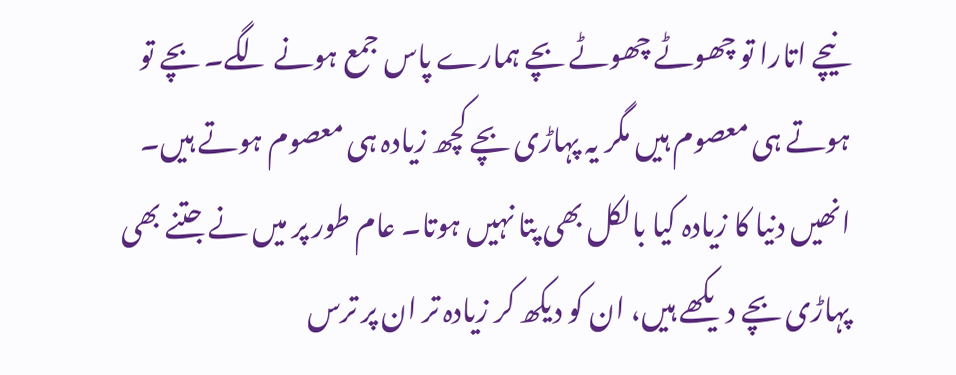نیچے اتارا تو چھوٹے چھوٹے بچے ہمارے پاس جمع ہونے لگے۔ بچے تو ہوتے ہی معصوم ہیں مگر یہ پہاڑی بچے کچھ زیادہ ہی معصوم ہوتے ہیں۔ انھیں دنیا کا زیادہ کیا بالکل بھی پتا نہیں ہوتا۔ عام طور پر میں نے جتنے بھی پہاڑی بچے دیکھے ہیں، ان کو دیکھ کر زیادہ تر ان پر ترس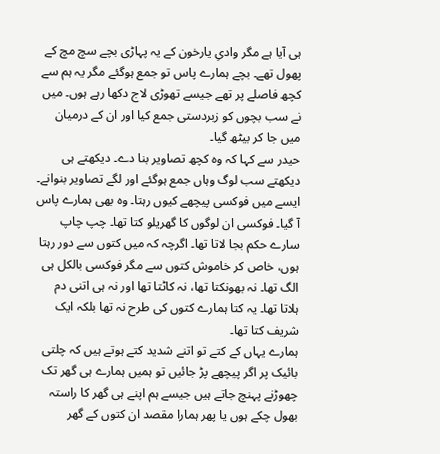ہی آیا ہے مگر وادیِ یارخون کے یہ پہاڑی بچے سچ مچ کے پھول تھے۔ بچے ہمارے پاس تو جمع ہوگئے مگر یہ ہم سے کچھ فاصلے پر تھے جیسے تھوڑی لاج دکھا رہے ہوں۔ میں نے سب بچوں کو زبردستی جمع کیا اور ان کے درمیان میں جا کر بیٹھ گیا۔
حیدر سے کہا کہ وہ کچھ تصاویر بنا دے۔ دیکھتے ہی دیکھتے سب لوگ وہاں جمع ہوگئے اور لگے تصاویر بنوانے۔ ایسے میں فوکسی پیچھے کیوں رہتا۔ وہ بھی ہمارے پاس آ گیا۔ فوکسی ان لوگوں کا گھریلو کتا تھا۔ چپ چاپ سارے حکم بجا لاتا تھا۔ اگرچہ کہ میں کتوں سے دور رہتا ہوں، خاص کر خاموش کتوں سے مگر فوکسی بالکل ہی الگ تھا۔ نہ بھونکتا تھا، نہ کاٹتا تھا اور نہ ہی اتنی دم ہلاتا تھا۔ یہ کتا ہمارے کتوں کی طرح نہ تھا بلکہ ایک شریف کتا تھا۔
ہمارے یہاں کے کتے تو اتنے شدید کتے ہوتے ہیں کہ چلتی بائیک پر اگر پیچھے پڑ جائیں تو ہمیں ہمارے ہی گھر تک چھوڑنے پہنچ جاتے ہیں جیسے ہم اپنے ہی گھر کا راستہ بھول چکے ہوں یا پھر ہمارا مقصد ان کتوں کے گھر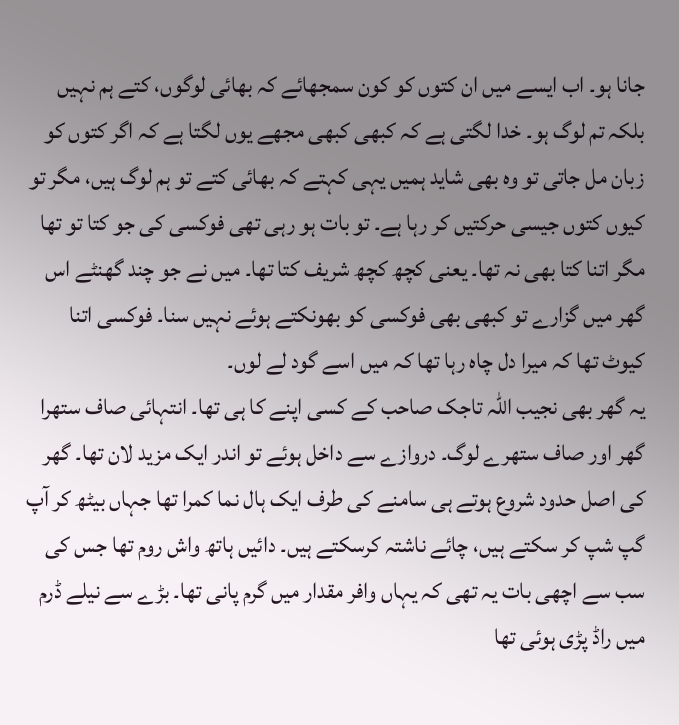جانا ہو۔ اب ایسے میں ان کتوں کو کون سمجھائے کہ بھائی لوگوں، کتے ہم نہیں بلکہ تم لوگ ہو۔ خدا لگتی ہے کہ کبھی کبھی مجھے یوں لگتا ہے کہ اگر کتوں کو زبان مل جاتی تو وہ بھی شاید ہمیں یہی کہتے کہ بھائی کتے تو ہم لوگ ہیں، مگر تو کیوں کتوں جیسی حرکتیں کر رہا ہے۔ تو بات ہو رہی تھی فوکسی کی جو کتا تو تھا مگر اتنا کتا بھی نہ تھا۔ یعنی کچھ کچھ شریف کتا تھا۔ میں نے جو چند گھنٹے اس گھر میں گزارے تو کبھی بھی فوکسی کو بھونکتے ہوئے نہیں سنا۔ فوکسی اتنا کیوٹ تھا کہ میرا دل چاہ رہا تھا کہ میں اسے گود لے لوں۔
یہ گھر بھی نجیب اللہ تاجک صاحب کے کسی اپنے کا ہی تھا۔ انتہائی صاف ستھرا گھر اور صاف ستھرے لوگ۔ دروازے سے داخل ہوئے تو اندر ایک مزید لان تھا۔ گھر کی اصل حدود شروع ہوتے ہی سامنے کی طرف ایک ہال نما کمرا تھا جہاں بیٹھ کر آپ گپ شپ کر سکتے ہیں، چائے ناشتہ کرسکتے ہیں۔ دائیں ہاتھ واش روم تھا جس کی سب سے اچھی بات یہ تھی کہ یہاں وافر مقدار میں گرم پانی تھا۔ بڑے سے نیلے ڈرم میں راڈ پڑی ہوئی تھا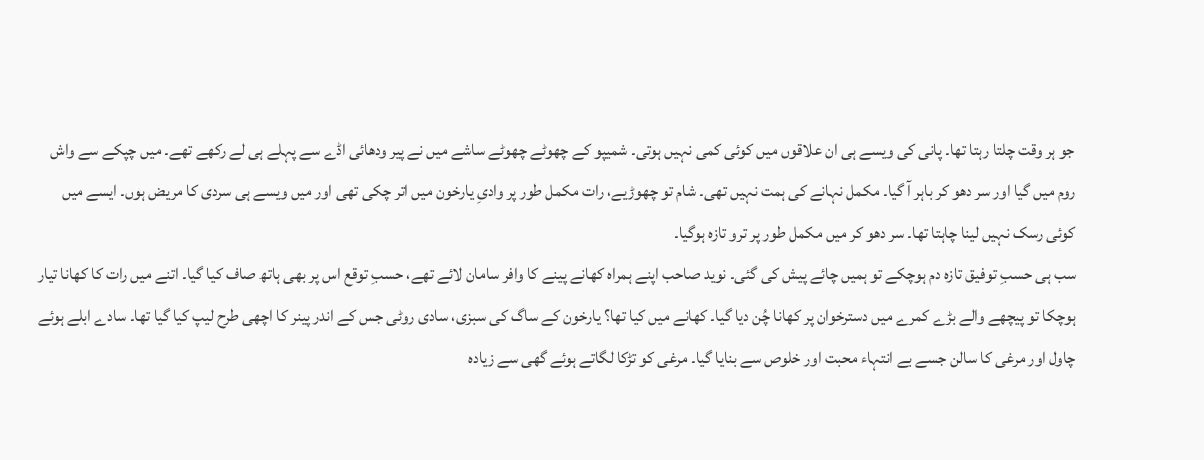جو ہر وقت چلتا رہتا تھا۔ پانی کی ویسے ہی ان علاقوں میں کوئی کمی نہیں ہوتی۔ شمیپو کے چھوٹے چھوٹے ساشے میں نے پیر ودھائی اڈے سے پہلے ہی لے رکھے تھے۔ میں چپکے سے واش روم میں گیا اور سر دھو کر باہر آ گیا۔ مکمل نہانے کی ہمت نہیں تھی۔ شام تو چھوڑیے، رات مکمل طور پر وادیِ یارخون میں اتر چکی تھی اور میں ویسے ہی سردی کا مریض ہوں۔ ایسے میں کوئی رسک نہیں لینا چاہتا تھا۔ سر دھو کر میں مکمل طور پر ترو تازہ ہوگیا۔
سب ہی حسبِ توفیق تازہ دم ہوچکے تو ہمیں چائے پیش کی گئی۔ نوید صاحب اپنے ہمراہ کھانے پینے کا وافر سامان لائے تھے، حسبِ توقع اس پر بھی ہاتھ صاف کیا گیا۔ اتنے میں رات کا کھانا تیار ہوچکا تو پیچھے والے بڑے کمرے میں دسترخوان پر کھانا چُن دیا گیا۔ کھانے میں کیا تھا؟ یارخون کے ساگ کی سبزی، سادی روٹی جس کے اندر پینر کا اچھی طرح لیپ کیا گیا تھا۔ سادے ابلے ہوئے چاول اور مرغی کا سالن جسے بے انتہاء محبت اور خلوص سے بنایا گیا۔ مرغی کو تڑکا لگاتے ہوئے گھی سے زیادہ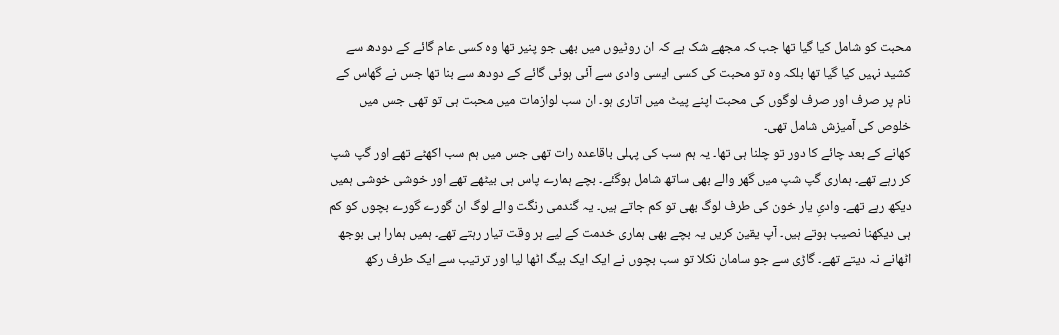محبت کو شامل کیا گیا تھا جب کہ مجھے شک ہے کہ ان روٹیوں میں بھی جو پنیر تھا وہ کسی عام گائے کے دودھ سے کشید نہیں کیا گیا تھا بلکہ وہ تو محبت کی کسی ایسی وادی سے آئی ہوئی گائے کے دودھ سے بنا تھا جس نے گھاس کے نام پر صرف اور صرف لوگوں کی محبت اپنے پیٹ میں اتاری ہو۔ ان سب لوازمات میں محبت ہی تو تھی جس میں خلوص کی آمیزش شامل تھی۔
کھانے کے بعد چائے کا دور تو چلنا ہی تھا۔ یہ ہم سب کی پہلی باقاعدہ رات تھی جس میں ہم سب اکھٹے تھے اور گپ شپ کر رہے تھے۔ ہماری گپ شپ میں گھر والے بھی ساتھ شامل ہوگئے۔ بچے ہمارے پاس ہی بیٹھے تھے اور خوشی خوشی ہمیں دیکھ رہے تھے۔ وادیِ یار خون کی طرف لوگ بھی تو کم جاتے ہیں۔ یہ گندمی رنگت والے لوگ ان گورے گورے بچوں کو کم ہی دیکھنا نصیب ہوتے ہیں۔ آپ یقین کریں یہ بچے بھی ہماری خدمت کے لیے ہر وقت تیار رہتے تھے۔ ہمیں ہمارا ہی بوجھ اٹھانے نہ دیتے تھے۔ گاڑی سے جو سامان نکلا تو سب بچوں نے ایک ایک بیگ اٹھا لیا اور ترتیب سے ایک طرف رکھ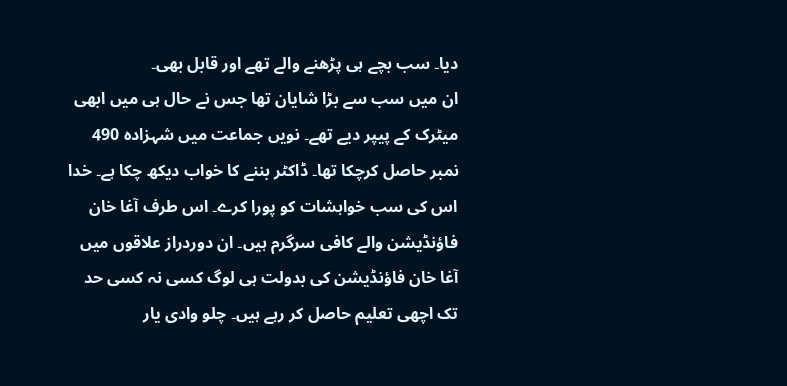دیا۔ سب بچے ہی پڑھنے والے تھے اور قابل بھی۔
ان میں سب سے بڑا شایان تھا جس نے حال ہی میں ابھی میٹرک کے پیپر دیے تھے۔ نویں جماعت میں شہزادہ 490 نمبر حاصل کرچکا تھا۔ ڈاکٹر بننے کا خواب دیکھ چکا ہے۔ خدا اس کی سب خواہشات کو پورا کرے۔ اس طرف آغا خان فاؤنڈیشن والے کافی سرگرم ہیں۔ ان دوردراز علاقوں میں آغا خان فاؤنڈیشن کی بدولت ہی لوگ کسی نہ کسی حد تک اچھی تعلیم حاصل کر رہے ہیں۔ چلو وادی یار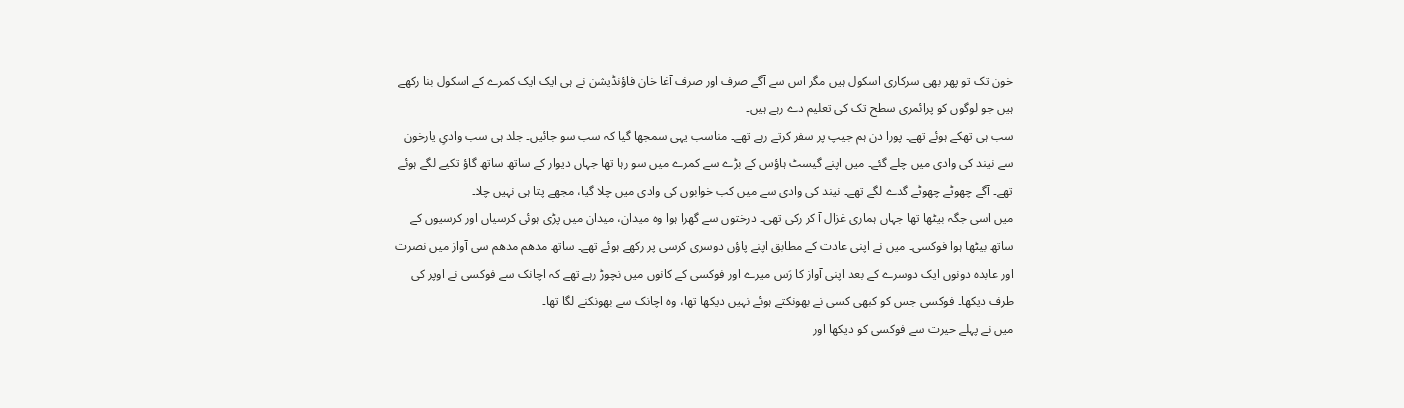خون تک تو پھر بھی سرکاری اسکول ہیں مگر اس سے آگے صرف اور صرف آغا خان فاؤنڈیشن نے ہی ایک ایک کمرے کے اسکول بنا رکھے ہیں جو لوگوں کو پرائمری سطح تک کی تعلیم دے رہے ہیں۔
سب ہی تھکے ہوئے تھے۔ پورا دن ہم جیپ پر سفر کرتے رہے تھے۔ مناسب یہی سمجھا گیا کہ سب سو جائیں۔ جلد ہی سب وادیِ یارخون سے نیند کی وادی میں چلے گئے۔ میں اپنے گیسٹ ہاؤس کے بڑے سے کمرے میں سو رہا تھا جہاں دیوار کے ساتھ ساتھ گاؤ تکیے لگے ہوئے تھے۔ آگے چھوٹے چھوٹے گدے لگے تھے۔ نیند کی وادی سے میں کب خوابوں کی وادی میں چلا گیا، مجھے پتا ہی نہیں چلا۔
میں اسی جگہ بیٹھا تھا جہاں ہماری غزال آ کر رکی تھی۔ درختوں سے گھرا ہوا وہ میدان، میدان میں پڑی ہوئی کرسیاں اور کرسیوں کے ساتھ بیٹھا ہوا فوکسی۔ میں نے اپنی عادت کے مطابق اپنے پاؤں دوسری کرسی پر رکھے ہوئے تھے۔ ساتھ مدھم مدھم سی آواز میں نصرت اور عابدہ دونوں ایک دوسرے کے بعد اپنی آواز کا رَس میرے اور فوکسی کے کانوں میں نچوڑ رہے تھے کہ اچانک سے فوکسی نے اوپر کی طرف دیکھا۔ فوکسی جس کو کبھی کسی نے بھونکتے ہوئے نہیں دیکھا تھا، وہ اچانک سے بھونکنے لگا تھا۔
میں نے پہلے حیرت سے فوکسی کو دیکھا اور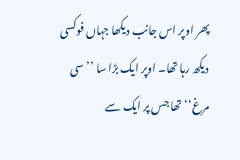پھر اوپر اس جانب دیکھا جہاں فوکسی دیکھ رہا تھا۔ اوپر ایک بڑا سا ’’سی مرغ‘‘ تھا جس پر ایک سے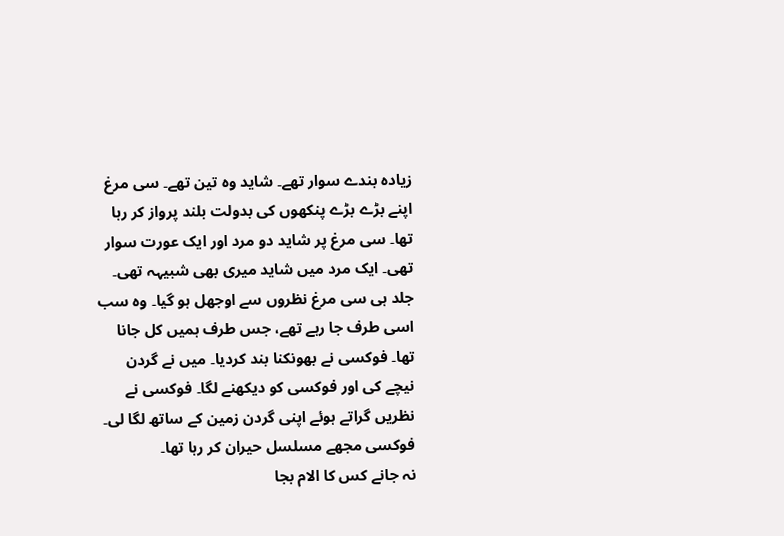زیادہ بندے سوار تھے۔ شاید وہ تین تھے۔ سی مرغ اپنے بڑے بڑے پنکھوں کی بدولت بلند پرواز کر رہا تھا۔ سی مرغ پر شاید دو مرد اور ایک عورت سوار تھی۔ ایک مرد میں شاید میری بھی شبیہہ تھی۔ جلد ہی سی مرغ نظروں سے اوجھل ہو گیا۔ وہ سب اسی طرف جا رہے تھے، جس طرف ہمیں کل جانا تھا۔ فوکسی نے بھونکنا بند کردیا۔ میں نے گردن نیچے کی اور فوکسی کو دیکھنے لگا۔ فوکسی نے نظریں گراتے ہوئے اپنی گردن زمین کے ساتھ لگا لی۔ فوکسی مجھے مسلسل حیران کر رہا تھا۔
نہ جانے کس کا الام بجا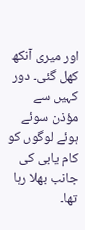اور میری آنکھ کھل گئی۔ دور کہیں سے مؤذن سوئے ہوئے لوگوں کو کام یابی کی جانب بھلا رہا تھا۔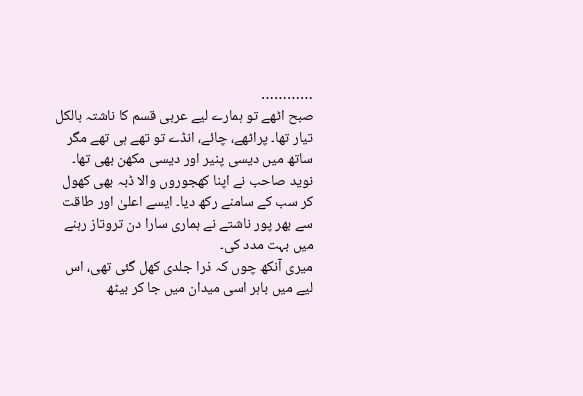…………
صبح اٹھے تو ہمارے لیے عربی قسم کا ناشتہ بالکل تیار تھا۔ پراٹھے، چائے، انڈے تو تھے ہی تھے مگر ساتھ میں دیسی پنیر اور دیسی مکھن بھی تھا۔ نوید صاحب نے اپنا کھجوروں والا ڈبہ بھی کھول کر سب کے سامنے رکھ دیا۔ ایسے اعلیٰ اور طاقت سے بھر پور ناشتے نے ہماری سارا دن تروتاز رہنے میں بہت مدد کی۔
میری آنکھ چوں کہ ذرا جلدی کھل گئی تھی، اس لیے میں باہر اسی میدان میں جا کر بیٹھ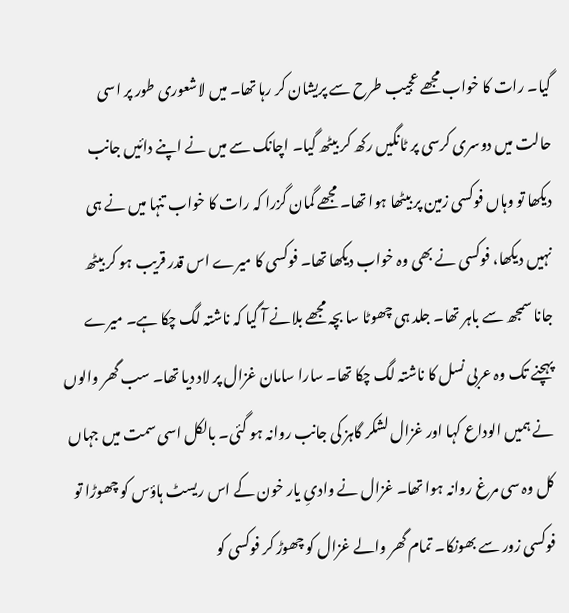گیا۔ رات کا خواب مجھے عجیب طرح سے پریشان کر رہا تھا۔ میں لاشعوری طور پر اسی حالت میں دوسری کرسی پر ٹانگیں رکھ کر بیٹھ گیا۔ اچانک سے میں نے اپنے دائیں جانب دیکھا تو وہاں فوکسی زمین پر بیٹھا ہوا تھا۔ مجھے گمان گزرا کہ رات کا خواب تنہا میں نے ہی نہیں دیکھا، فوکسی نے بھی وہ خواب دیکھا تھا۔ فوکسی کا میرے اس قدر قریب ہو کر بیٹھ جانا سمجھ سے باہر تھا۔ جلد ہی چھوٹا سا بچہ مجھے بلانے آ گیا کہ ناشتہ لگ چکا ہے۔ میرے پہچنے تک وہ عربی نسل کا ناشتہ لگ چکا تھا۔ سارا سامان غزال پر لاد دیا تھا۔ سب گھر والوں نے ہمیں الوداع کہا اور غزال لشکر گاہز کی جانب روانہ ہو گئی۔ بالکل اسی سمت میں جہاں کل وہ سی مرغ روانہ ہوا تھا۔ غزال نے وادیِ یار خون کے اس ریسٹ ہاؤس کو چھوڑا تو فوکسی زور سے بھونکا۔ تمام گھر والے غزال کو چھوڑ کر فوکسی کو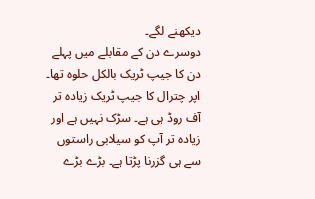دیکھنے لگے۔
دوسرے دن کے مقابلے میں پہلے دن کا جیپ ٹریک بالکل حلوہ تھا۔ اپر چترال کا جیپ ٹریک زیادہ تر آف روڈ ہی ہے۔ سڑک نہیں ہے اور زیادہ تر آپ کو سیلابی راستوں سے ہی گزرنا پڑتا ہے۔ بڑے بڑے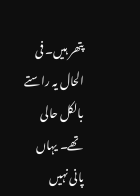پتھر ہیں۔ فی الحال یہ راستے بالکل حالی تھے۔ یہاں پانی نہیں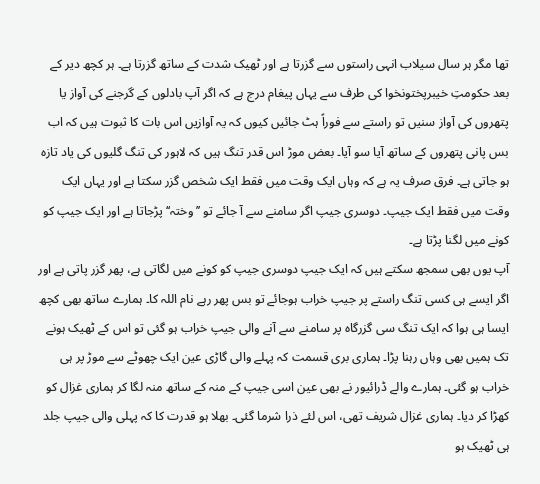تھا مگر ہر سال سیلاب انہی راستوں سے گزرتا ہے اور ٹھیک شدت کے ساتھ گزرتا ہے۔ ہر کچھ دیر کے بعد حکومتِ خیبرپختونخوا کی طرف سے یہاں پیغام درج ہے کہ اگر آپ بادلوں کے گرجنے کی آواز یا پتھروں کی آواز سنیں تو راستے سے فوراً ہٹ جائیں کیوں کہ یہ آوازیں اس بات کا ثبوت ہیں کہ اب بس پانی پتھروں کے ساتھ آیا سو آیا۔ بعض موڑ اس قدر تنگ ہیں کہ لاہور کی تنگ گلیوں کی یاد تازہ ہو جاتی ہے۔ فرق صرف یہ ہے کہ وہاں ایک وقت میں فقط ایک شخص گزر سکتا ہے اور یہاں ایک وقت میں فقط ایک جیپ۔ دوسری جیپ اگر سامنے سے آ جائے تو ’’وختہ‘‘ پڑجاتا ہے اور ایک جیپ کو کونے میں لگنا پڑتا ہے۔
آپ یوں بھی سمجھ سکتے ہیں کہ ایک جیپ دوسری جیپ کو کونے میں لگاتی ہے، پھر گزر پاتی ہے اور اگر ایسے ہی کسی تنگ راستے پر جیپ خراب ہوجائے تو بس پھر رہے نام اللہ کا۔ ہمارے ساتھ بھی کچھ ایسا ہی ہوا کہ ایک تنگ سی گزرگاہ پر سامنے سے آنے والی جیپ خراب ہو گئی تو اس کے ٹھیک ہونے تک ہمیں بھی وہاں رہنا پڑا۔ ہماری بری قسمت کہ پہلے والی گاڑی عین ایک چھوٹے سے موڑ پر ہی خراب ہو گئی۔ ہمارے والے ڈرائیور نے بھی عین اسی جیپ کے منہ کے ساتھ منہ لگا کر ہماری غزال کو کھڑا کر دیا۔ ہماری غزال شریف تھی، اس لئے ذرا شرما گئی۔ بھلا ہو قدرت کا کہ پہلی والی جیپ جلد ہی ٹھیک ہو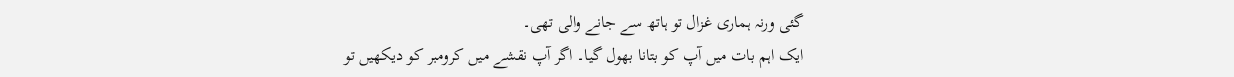گئی ورنہ ہماری غزال تو ہاتھ سے جانے والی تھی۔
ایک اہم بات میں آپ کو بتانا بھول گیا۔ اگر آپ نقشے میں کرومبر کو دیکھیں تو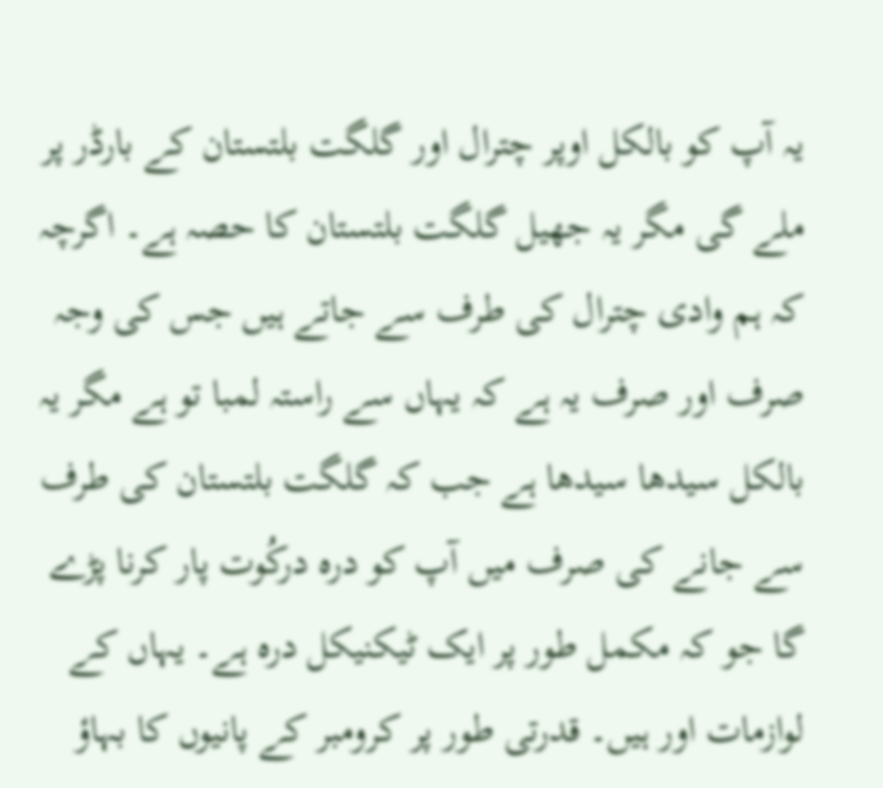یہ آپ کو بالکل اوپر چترال اور گلگت بلتستان کے بارڈر پر ملے گی مگر یہ جھیل گلگت بلتستان کا حصہ ہے۔ اگرچہ کہ ہم وادی چترال کی طرف سے جاتے ہیں جس کی وجہ صرف اور صرف یہ ہے کہ یہاں سے راستہ لمبا تو ہے مگر یہ بالکل سیدھا سیدھا ہے جب کہ گلگت بلتستان کی طرف سے جانے کی صرف میں آپ کو درہ درکُوت پار کرنا پڑے گا جو کہ مکمل طور پر ایک ٹیکنیکل درہ ہے۔ یہاں کے لوازمات اور ہیں۔ قدرتی طور پر کرومبر کے پانیوں کا بہاؤ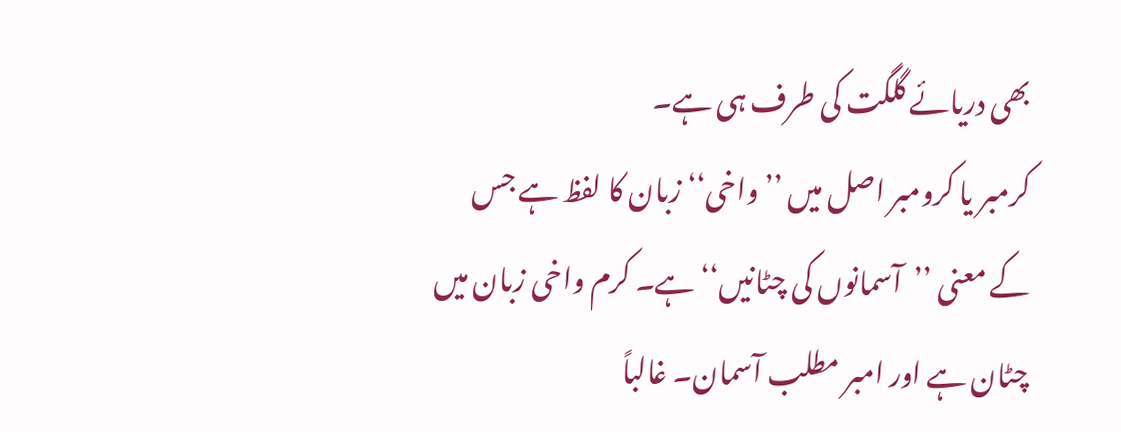بھی دریائے گلگت کی طرف ہی ہے۔
کرمبر یا کرومبر اصل میں ’’واخی‘‘ زبان کا لفظ ہے جس کے معنی ’’آسمانوں کی چٹانیں‘‘ ہے۔ کرم واخی زبان میں چٹان ہے اور امبر مطلب آسمان۔ غالباً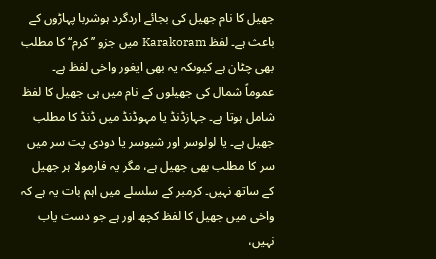جھیل کا نام جھیل کی بجائے اردگرد ہوشربا پہاڑوں کے باعث ہے۔ لفظ Karakoram میں جزو ’’کرم‘‘ کا مطلب بھی چٹان ہے کیوںکہ یہ بھی ایغور واخی لفظ ہے۔
عموماً شمال کی جھیلوں کے نام میں ہی جھیل کا لفظ شامل ہوتا ہے۔ جہازڈنڈ یا مہوڈنڈ میں ڈنڈ کا مطلب جھیل ہے۔ یا لولوسر اور شیوسر یا دودی پت سر میں سر کا مطلب بھی جھیل ہے، مگر یہ فارمولا ہر جھیل کے ساتھ نہیں۔ کرمبر کے سلسلے میں اہم بات یہ ہے کہ واخی میں جھیل کا لفظ کچھ اور ہے جو دست یاب نہیں،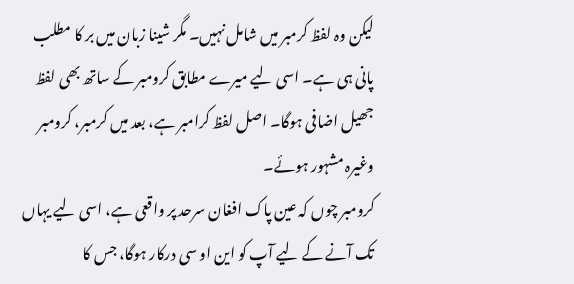لیکن وہ لفظ کرمبر میں شامل نہیں۔ مگر شینا زبان میں بر کا مطلب پانی ہی ہے۔ اسی لیے میرے مطابق کرومبر کے ساتھ بھی لفظ جھیل اضافی ہوگا۔ اصل لفظ کرامبر ہے، بعد میں کرمبر، کرومبر وغیرہ مشہور ہوئے۔
کرومبر چوں کہ عین پاک افغان سرحد پر واقعی ہے، اسی لیے یہاں تک آنے کے لیے آپ کو این او سی درکار ہوگا، جس کا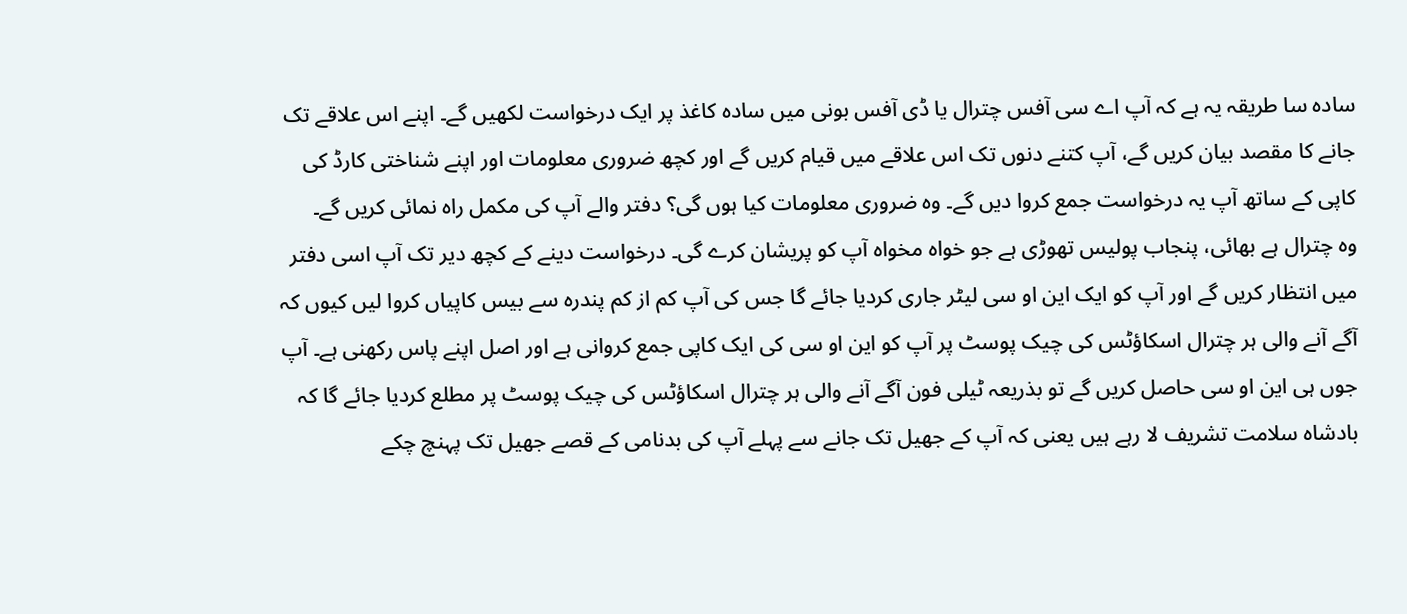سادہ سا طریقہ یہ ہے کہ آپ اے سی آفس چترال یا ڈی آفس بونی میں سادہ کاغذ پر ایک درخواست لکھیں گے۔ اپنے اس علاقے تک جانے کا مقصد بیان کریں گے، آپ کتنے دنوں تک اس علاقے میں قیام کریں گے اور کچھ ضروری معلومات اور اپنے شناختی کارڈ کی کاپی کے ساتھ آپ یہ درخواست جمع کروا دیں گے۔ وہ ضروری معلومات کیا ہوں گی؟ دفتر والے آپ کی مکمل راہ نمائی کریں گے۔
وہ چترال ہے بھائی، پنجاب پولیس تھوڑی ہے جو خواہ مخواہ آپ کو پریشان کرے گی۔ درخواست دینے کے کچھ دیر تک آپ اسی دفتر میں انتظار کریں گے اور آپ کو ایک این او سی لیٹر جاری کردیا جائے گا جس کی آپ کم از کم پندرہ سے بیس کاپیاں کروا لیں کیوں کہ آگے آنے والی ہر چترال اسکاؤٹس کی چیک پوسٹ پر آپ کو این او سی کی ایک کاپی جمع کروانی ہے اور اصل اپنے پاس رکھنی ہے۔ آپ جوں ہی این او سی حاصل کریں گے تو بذریعہ ٹیلی فون آگے آنے والی ہر چترال اسکاؤٹس کی چیک پوسٹ پر مطلع کردیا جائے گا کہ بادشاہ سلامت تشریف لا رہے ہیں یعنی کہ آپ کے جھیل تک جانے سے پہلے آپ کی بدنامی کے قصے جھیل تک پہنچ چکے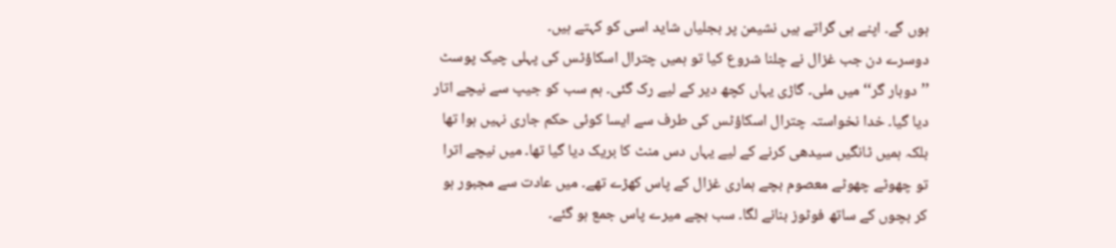ہوں گے۔ اپنے ہی گراتے ہیں نشیمن پر بجلیاں شاید اسی کو کہتے ہیں۔
دوسرے دن جب غزال نے چلنا شروع کیا تو ہمیں چترال اسکاؤٹس کی پہلی چیک پوسٹ ’’دوبار گر‘‘ میں ملی۔ گاڑی یہاں کچھ دیر کے لیے رک گئی۔ ہم سب کو جیپ سے نیچے اتار دیا گیا۔ خدا نخواستہ چترال اسکاؤٹس کی طرف سے ایسا کوئی حکم جاری نہیں ہوا تھا بلکہ ہمیں ٹانگیں سیدھی کرنے کے لیے یہاں دس منٹ کا بریک دیا گیا تھا۔ میں نیچے اترا تو چھوٹے چھوٹے معصوم بچے ہماری غزال کے پاس کھڑے تھے۔ میں عادت سے مجبور ہو کر بچوں کے ساتھ فوٹوز بنانے لگا۔ سب بچے میرے پاس جمع ہو گئے۔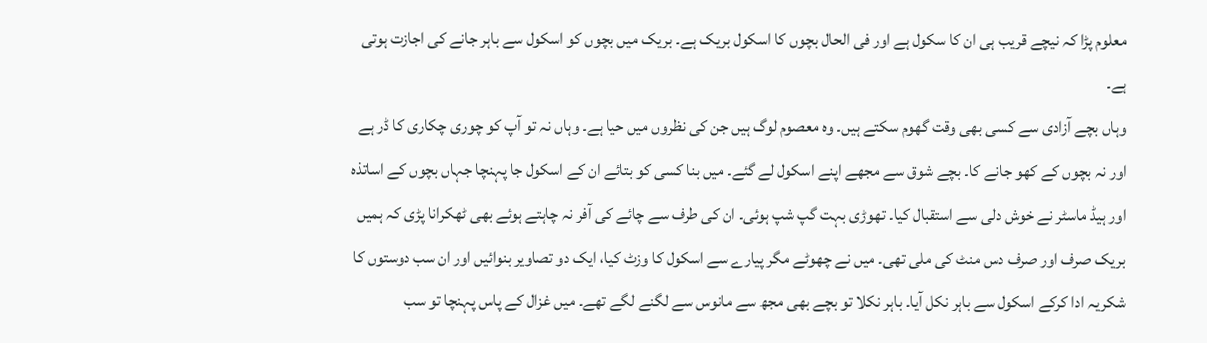معلوم پڑا کہ نیچے قریب ہی ان کا سکول ہے اور فی الحال بچوں کا اسکول بریک ہے۔ بریک میں بچوں کو اسکول سے باہر جانے کی اجازت ہوتی ہے۔
وہاں بچے آزادی سے کسی بھی وقت گھوم سکتے ہیں۔ وہ معصوم لوگ ہیں جن کی نظروں میں حیا ہے۔ وہاں نہ تو آپ کو چوری چکاری کا ڈر ہے اور نہ بچوں کے کھو جانے کا۔ بچے شوق سے مجھے اپنے اسکول لے گئے۔ میں بنا کسی کو بتائے ان کے اسکول جا پہنچا جہاں بچوں کے اساتذہ اور ہیڈ ماسٹر نے خوش دلی سے استقبال کیا۔ تھوڑی بہت گپ شپ ہوئی۔ ان کی طرف سے چائے کی آفر نہ چاہتے ہوئے بھی ٹھکرانا پڑی کہ ہمیں بریک صرف اور صرف دس منٹ کی ملی تھی۔ میں نے چھوٹے مگر پیارے سے اسکول کا وزٹ کیا، ایک دو تصاویر بنوائیں اور ان سب دوستوں کا شکریہ ادا کرکے اسکول سے باہر نکل آیا۔ باہر نکلا تو بچے بھی مجھ سے مانوس سے لگنے لگے تھے۔ میں غزال کے پاس پہنچا تو سب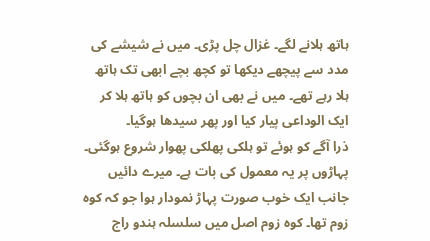ہاتھ ہلانے لگے۔ غزال چل پڑی۔ میں نے شیشے کی مدد سے پیچھے دیکھا تو کچھ بچے ابھی تک ہاتھ ہلا رہے تھے۔ میں نے بھی ان بچوں کو ہاتھ ہلا کر ایک الوداعی پیار کیا اور پھر سیدھا ہوگیا۔
ذرا آگے کو ہوئے تو ہلکی پھلکی پھوار شروع ہوگئی۔ پہاڑوں پر یہ معمول کی بات ہے۔ میرے دائیں جانب ایک خوب صورت پہاڑ نمودار ہوا جو کہ کوہ زوم تھا۔ کوہ زوم اصل میں سلسلہ ہندو راج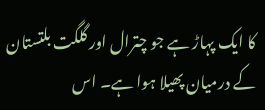کا ایک پہاڑ ہے جو چترال اور گلگت بلتستان کے درمیان پھیلا ہوا ہے۔ اس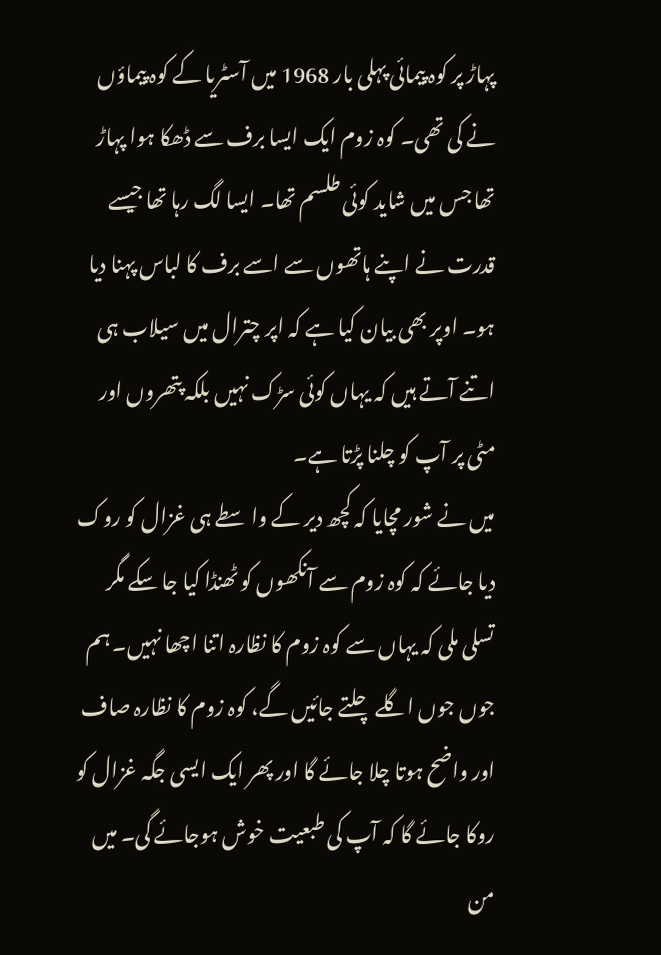پہاڑ پر کوہ پیمائی پہلی بار 1968 میں آسٹریا کے کوہ پیماؤں نے کی تھی۔ کوہ زوم ایک ایسا برف سے ڈھکا ہوا پہاڑ تھا جس میں شاید کوئی طلسم تھا۔ ایسا لگ رہا تھا جیسے قدرت نے اپنے ہاتھوں سے اسے برف کا لباس پہنا دیا ہو۔ اوپر بھی بیان کیا ہے کہ اپر چترال میں سیلاب ہی اتنے آتے ہیں کہ یہاں کوئی سڑک نہیں بلکہ پتھروں اور مٹی پر آپ کو چلنا پڑتا ہے۔
میں نے شور مچایا کہ کچھ دیر کے واسطے ہی غزال کو روک دیا جائے کہ کوہ زوم سے آنکھوں کو ٹھنڈا کیا جا سکے مگر تسلی ملی کہ یہاں سے کوہ زوم کا نظارہ اتنا اچھا نہیں۔ ہم جوں جوں اگلے چلتے جائیں گے، کوہ زوم کا نظارہ صاف اور واضح ہوتا چلا جائے گا اور پھر ایک ایسی جگہ غزال کو روکا جائے گا کہ آپ کی طبعیت خوش ہوجائے گی۔ میں من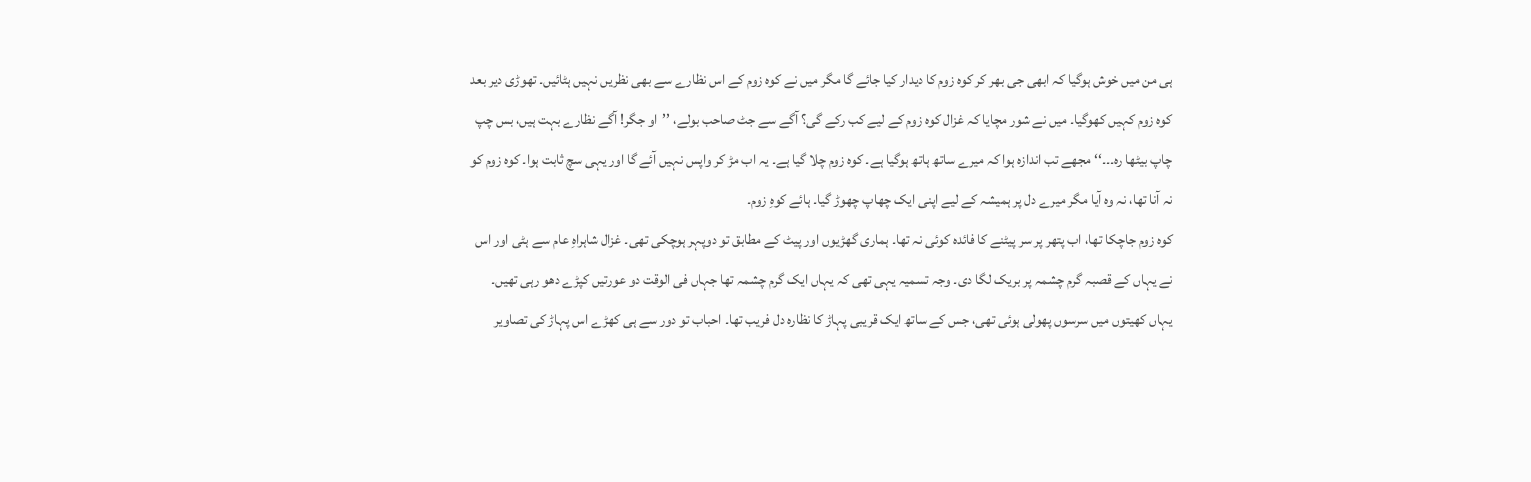ہی من میں خوش ہوگیا کہ ابھی جی بھر کر کوہ زوم کا دیدار کیا جائے گا مگر میں نے کوہ زوم کے اس نظارے سے بھی نظریں نہیں ہٹائیں۔ تھوڑی دیر بعد کوہ زوم کہیں کھوگیا۔ میں نے شور مچایا کہ غزال کوہ زوم کے لیے کب رکے گی؟ آگے سے جٹ صاحب بولے، ’’او جگر! آگے نظارے بہت ہیں، بس چپ چاپ بیٹھا رہ۔۔۔‘‘ مجھے تب اندازہ ہوا کہ میرے ساتھ ہاتھ ہوگیا ہے۔ کوہ زوم چلا گیا ہے۔ یہ اب مڑ کر واپس نہیں آئے گا اور یہی سچ ثابت ہوا۔ کوہ زوم کو نہ آنا تھا، نہ وہ آیا مگر میرے دل پر ہمیشہ کے لیے اپنی ایک چھاپ چھوڑ گیا۔ ہائے کوہِ زوم۔
کوہ زوم جاچکا تھا، اب پتھر پر سر پیٹنے کا فائدہ کوئی نہ تھا۔ ہماری گھڑیوں اور پیٹ کے مطابق تو دوپہر ہوچکی تھی۔ غزال شاہراہِ عام سے ہٹی اور اس نے یہاں کے قصبہ گرم چشمہ پر بریک لگا دی۔ وجہ تسمیہ یہی تھی کہ یہاں ایک گرم چشمہ تھا جہاں فی الوقت دو عورتیں کپڑے دھو رہی تھیں۔ یہاں کھیتوں میں سرسوں پھولی ہوئی تھی، جس کے ساتھ ایک قریبی پہاڑ کا نظارہ دل فریب تھا۔ احباب تو دور سے ہی کھڑے اس پہاڑ کی تصاویر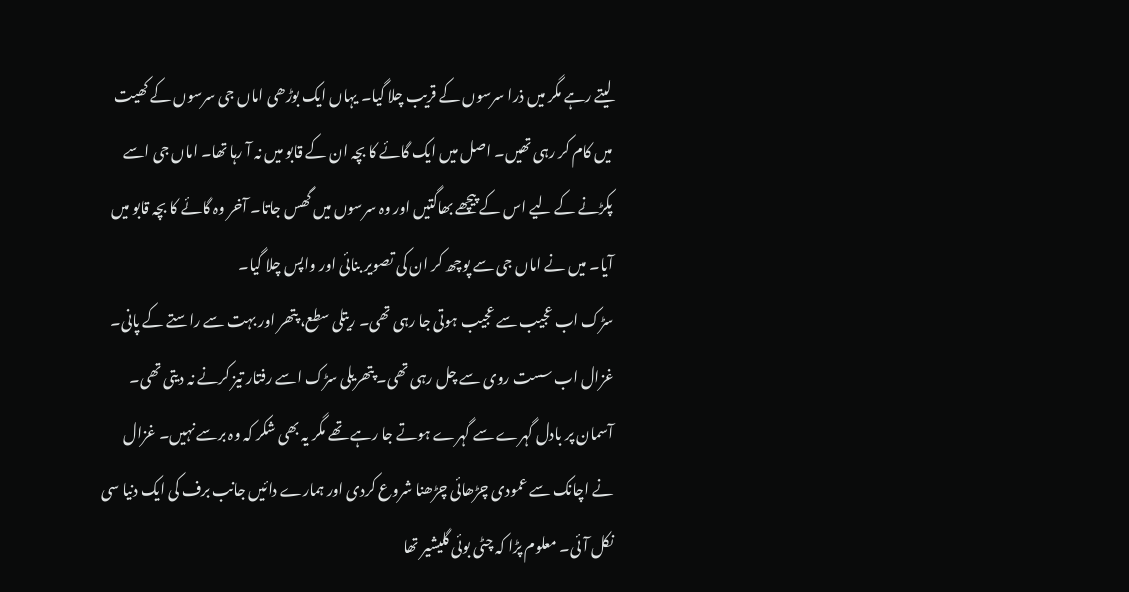لیتے رہے مگر میں ذرا سرسوں کے قریب چلا گیا۔ یہاں ایک بوڑھی اماں جی سرسوں کے کھیت میں کام کر رہی تھیں۔ اصل میں ایک گائے کا بچہ ان کے قابو میں نہ آ رہا تھا۔ اماں جی اسے پکڑنے کے لیے اس کے پیچھے بھاگتیں اور وہ سرسوں میں گھس جاتا۔ آخر وہ گائے کا بچہ قابو میں آیا۔ میں نے اماں جی سے پوچھ کر ان کی تصویر بنائی اور واپس چلا گیا۔
سڑک اب عجیب سے عجیب ہوتی جا رہی تھی۔ ریتلی سطع، پتھر اور بہت سے راستے کے پانی۔ غزال اب سست روی سے چل رہی تھی۔ پتھریلی سڑک اسے رفتار تیز کرنے نہ دیتی تھی۔ آسمان پر بادل گہرے سے گہرے ہوتے جا رہے تھے مگر یہ بھی شکر کہ وہ برسے نہیں۔ غزال نے اچانک سے عمودی چڑھائی چڑھنا شروع کردی اور ہمارے دائیں جانب برف کی ایک دنیا سی نکل آئی۔ معلوم پڑا کہ چٹی بوئی گلیشیر تھا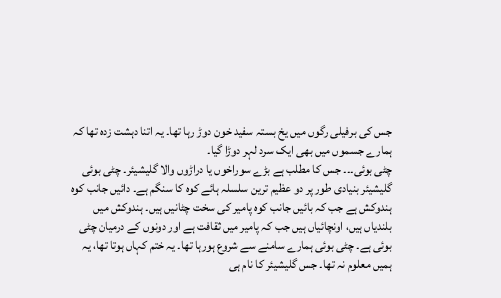جس کی برفیلی رگوں میں یخ بستہ سفید خون دوڑ رہا تھا۔ یہ اتنا دہشت زدہ تھا کہ ہمارے جسموں میں بھی ایک سرد لہر دوڑا گیا۔
چٹی بوئی۔۔۔ جس کا مطلب ہے بڑے سوراخوں یا دراڑوں والا گلیشیئر۔ چٹی بوئی گلیشیئر بنیادی طور پر دو عظیم ترین سلسلہ ہائے کوہ کا سنگم ہے۔ دائیں جانب کوہ ہندوکش ہے جب کہ بائیں جانب کوہ پامیر کی سخت چٹانیں ہیں۔ ہندوکش میں بلندیاں ہیں، اونچائیاں ہیں جب کہ پامیر میں ثقافت ہے اور دونوں کے درمیان چٹی بوئی ہے۔ چٹی بوئی ہمارے سامنے سے شروع ہورہا تھا۔ یہ ختم کہاں ہوتا تھا، یہ ہمیں معلوم نہ تھا۔ جس گلیشیئر کا نام ہی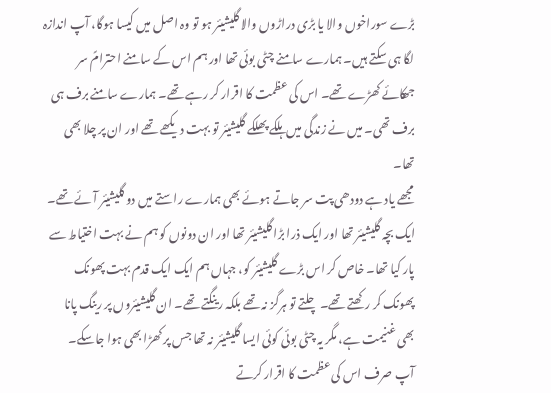بڑے سوراخوں والا یا بڑی دراڑوں والا گلیشیئر ہو تو وہ اصل میں کیسا ہوگا، آپ اندازہ لگا ہی سکتے ہیں۔ ہمارے سامنے چٹی بوئی تھا اور ہم اس کے سامنے احترامً سر جھکائے کھڑے تھے۔ اس کی عظمت کا اقرار کر رہے تھے۔ ہمارے سامنے برف ہی برف تھی۔ میں نے زندگی میں ہلکے پھلکے گلیشیئر تو بہت دیکھے تھے اور ان پر چلا بھی تھا۔
مجھے یاد ہے دودھی پت سر جاتے ہوئے بھی ہمارے راستے میں دو گلیشیئر آئے تھے۔ ایک بچہ گلیشیئر تھا اور ایک ذرا بڑا گلیشیئر تھا اور ان دونوں کو ہم نے بہت اختیاط سے پار کیا تھا۔ خاص کر اس بڑے گلیشیئر کو، جہاں ہم ایک ایک قدم بہت پھونک پھونک کر رکھتے تھے۔ چلتے تو ہرگز نہ تھے بلکہ رینگتے تھے۔ ان گلیشیئروں پر رینگ پانا بھی غنیمت ہے، مگر یہ چٹی بوئی کوئی ایسا گلیشیئر نہ تھا جس پر کھڑا بھی ہوا جاسکے۔ آپ صرف اس کی عظمت کا اقرار کرتے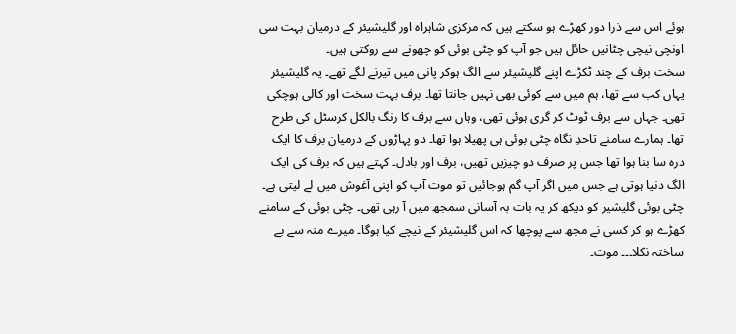ہوئے اس سے ذرا دور کھڑے ہو سکتے ہیں کہ مرکزی شاہراہ اور گلیشیئر کے درمیان بہت سی اونچی نیچی چٹانیں حائل ہیں جو آپ کو چٹی بوئی کو چھونے سے روکتی ہیں۔
سخت برف کے چند ٹکڑے اپنے گلیشیئر سے الگ ہوکر پانی میں تیرنے لگے تھے۔ یہ گلیشیئر یہاں کب سے تھا، ہم میں سے کوئی بھی نہیں جانتا تھا۔ برف بہت سخت اور کالی ہوچکی تھی۔ جہاں سے برف ٹوٹ کر گری ہوئی تھی، وہاں سے برف کا رنگ بالکل کرسٹل کی طرح تھا۔ ہمارے سامنے تاحدِ نگاہ چٹی بوئی ہی پھیلا ہوا تھا۔ دو پہاڑوں کے درمیان برف کا ایک درہ سا بنا ہوا تھا جس پر صرف دو چیزیں تھیں، برف اور بادل۔ کہتے ہیں کہ برف کی ایک الگ دنیا ہوتی ہے جس میں اگر آپ گم ہوجائیں تو موت آپ کو اپنی آغوش میں لے لیتی ہے۔ چٹی بوئی گلیشیر کو دیکھ کر یہ بات بہ آسانی سمجھ میں آ رہی تھی۔ چٹی بوئی کے سامنے کھڑے ہو کر کسی نے مجھ سے پوچھا کہ اس گلیشیئر کے نیچے کیا ہوگا۔ میرے منہ سے بے ساختہ نکلا۔۔۔ موت۔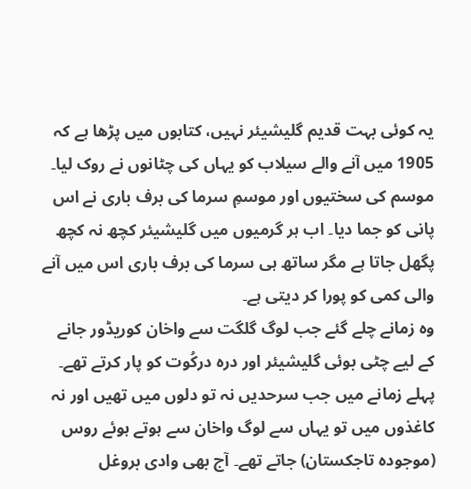یہ کوئی بہت قدیم گلیشیئر نہیں، کتابوں میں پڑھا ہے کہ 1905 میں آنے والے سیلاب کو یہاں کی چٹانوں نے روک لیا۔ موسم کی سختیوں اور موسمِ سرما کی برف باری نے اس پانی کو جما دیا۔ اب ہر گرمیوں میں گلیشیئر کچھ نہ کچھ پگھل جاتا ہے مگر ساتھ ہی سرما کی برف باری اس میں آنے والی کمی کو پورا کر دیتی ہے۔
وہ زمانے چلے گئے جب لوگ گلگت سے واخان کوریڈور جانے کے لیے چٹی بوئی گلیشیئر اور درہ درکُوت کو پار کرتے تھے۔ پہلے زمانے میں جب سرحدیں نہ تو دلوں میں تھیں اور نہ کاغذوں میں تو یہاں سے لوگ واخان سے ہوتے ہوئے روس (موجودہ تاجکستان) جاتے تھے۔ آج بھی وادی بروغل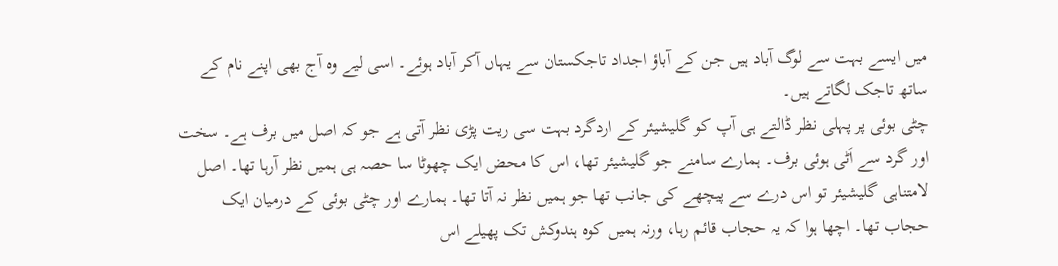میں ایسے بہت سے لوگ آباد ہیں جن کے آباؤ اجداد تاجکستان سے یہاں آکر آباد ہوئے۔ اسی لیے وہ آج بھی اپنے نام کے ساتھ تاجک لگاتے ہیں۔
چٹی بوئی پر پہلی نظر ڈالتے ہی آپ کو گلیشیئر کے اردگرد بہت سی ریت پڑی نظر آتی ہے جو کہ اصل میں برف ہے۔ سخت اور گرد سے اَٹی ہوئی برف۔ ہمارے سامنے جو گلیشیئر تھا، اس کا محض ایک چھوٹا سا حصہ ہی ہمیں نظر آرہا تھا۔ اصل لامتناہی گلیشیئر تو اس درے سے پیچھے کی جانب تھا جو ہمیں نظر نہ آتا تھا۔ ہمارے اور چٹی بوئی کے درمیان ایک حجاب تھا۔ اچھا ہوا کہ یہ حجاب قائم رہا، ورنہ ہمیں کوہ ہندوکش تک پھیلے اس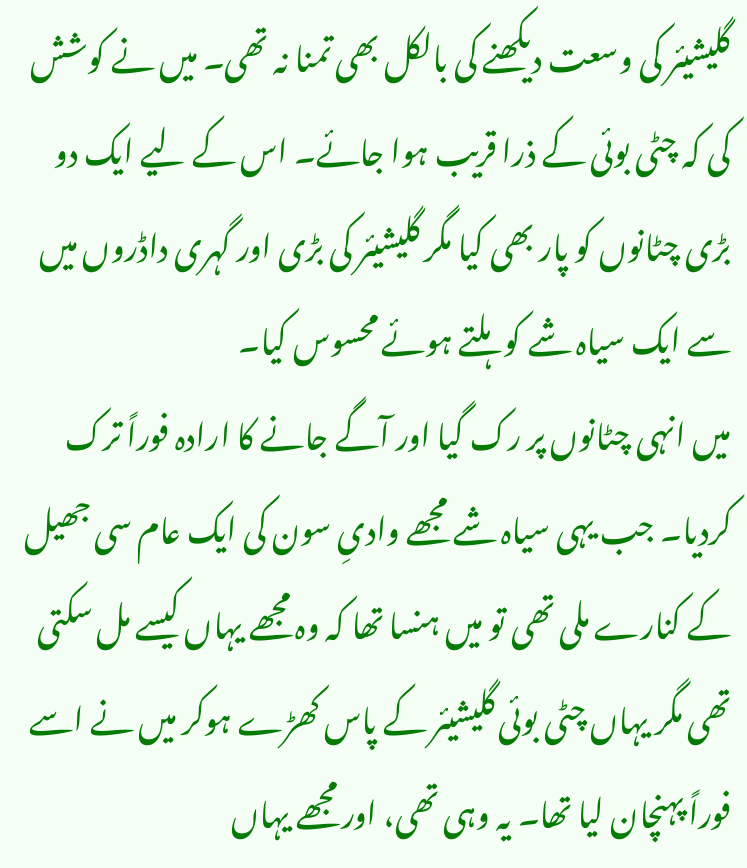گلیشیئر کی وسعت دیکھنے کی بالکل بھی تمنا نہ تھی۔ میں نے کوشش کی کہ چٹی بوئی کے ذرا قریب ہوا جائے۔ اس کے لیے ایک دو بڑی چٹانوں کو پار بھی کیا مگر گلیشیئر کی بڑی اور گہری داڈروں میں سے ایک سیاہ شے کو ہلتے ہوئے محسوس کیا۔
میں انہی چٹانوں پر رک گیا اور آگے جانے کا ارادہ فوراً ترک کردیا۔ جب یہی سیاہ شے مجھے وادیِ سون کی ایک عام سی جھیل کے کنارے ملی تھی تو میں ہنسا تھا کہ وہ مجھے یہاں کیسے مل سکتی تھی مگر یہاں چٹی بوئی گلیشیئر کے پاس کھڑے ہوکر میں نے اسے فوراً پہنچان لیا تھا۔ یہ وہی تھی، اور مجھے یہاں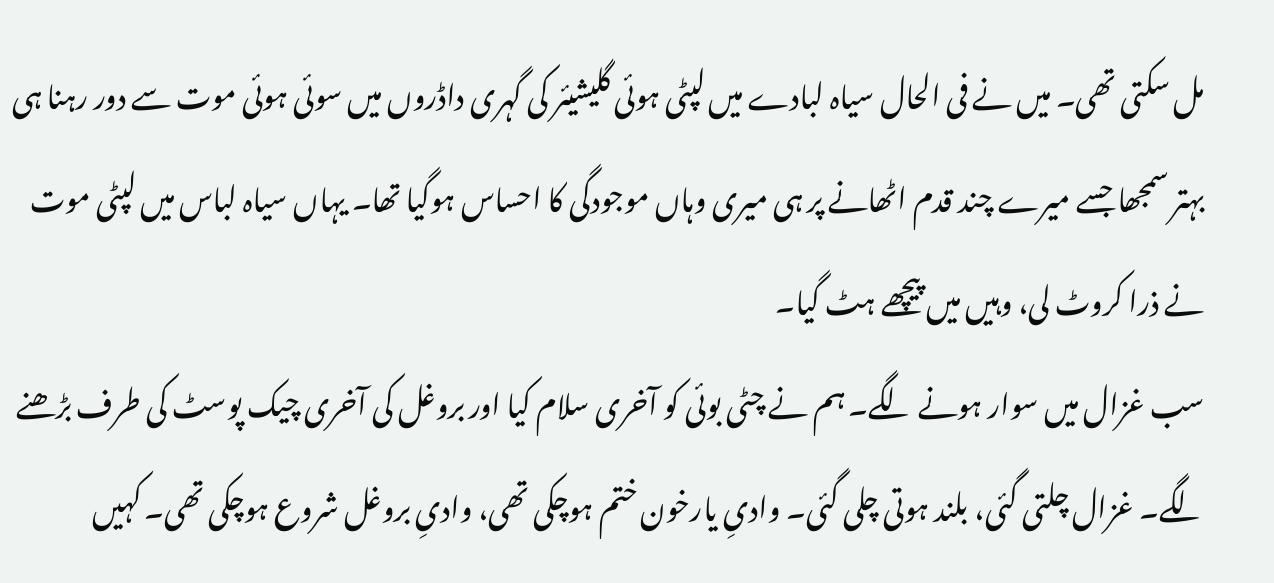مل سکتی تھی۔ میں نے فی الحال سیاہ لبادے میں لپٹی ہوئی گلیشیئر کی گہری داڈروں میں سوئی ہوئی موت سے دور رہنا ہی بہتر سمجھا جسے میرے چند قدم اٹھانے پر ہی میری وہاں موجودگی کا احساس ہوگیا تھا۔ یہاں سیاہ لباس میں لپٹی موت نے ذرا کروٹ لی، وہیں میں پیچھے ہٹ گیا۔
سب غزال میں سوار ہونے لگے۔ ہم نے چٹی بوئی کو آخری سلام کیا اور بروغل کی آخری چیک پوسٹ کی طرف بڑھنے لگے۔ غزال چلتی گئی، بلند ہوتی چلی گئی۔ وادیِ یارخون ختم ہوچکی تھی، وادیِ بروغل شروع ہوچکی تھی۔ کہیں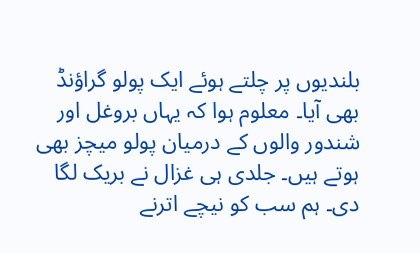بلندیوں پر چلتے ہوئے ایک پولو گراؤنڈ بھی آیا۔ معلوم ہوا کہ یہاں بروغل اور شندور والوں کے درمیان پولو میچز بھی ہوتے ہیں۔ جلدی ہی غزال نے بریک لگا دی۔ ہم سب کو نیچے اترنے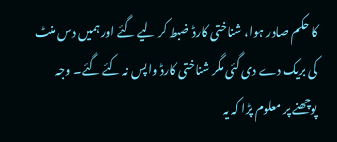کا حکم صادر ہوا، شناختی کارڈ ضبط کر لیے گئے اور ہمیں دس منٹ کی بریک دے دی گئی مگر شناختی کارڈ واپس نہ کئے گئے۔ وجہ پوچھنے پر معلوم پڑا کہ یہ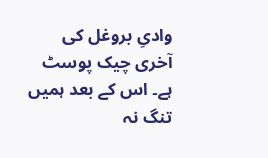وادیِ بروغل کی آخری چیک پوسٹ ہے۔ اس کے بعد ہمیں تنگ نہ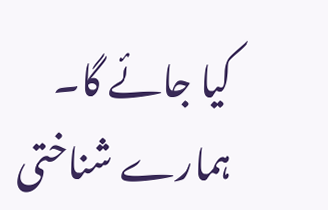کیا جائے گا۔ ہمارے شناختی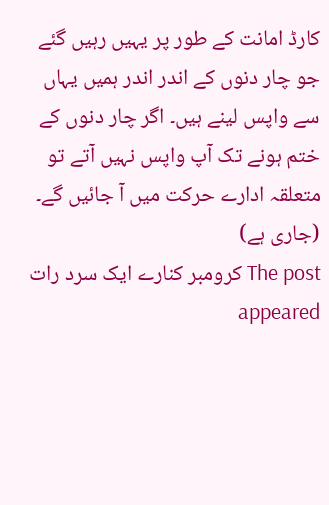کارڈ امانت کے طور پر یہیں رہیں گئے جو چار دنوں کے اندر اندر ہمیں یہاں سے واپس لینے ہیں۔ اگر چار دنوں کے ختم ہونے تک آپ واپس نہیں آتے تو متعلقہ ادارے حرکت میں آ جائیں گے۔
(جاری ہے)
The post کرومبر کنارے ایک سرد رات appeared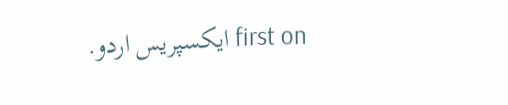first on ایکسپریس اردو.